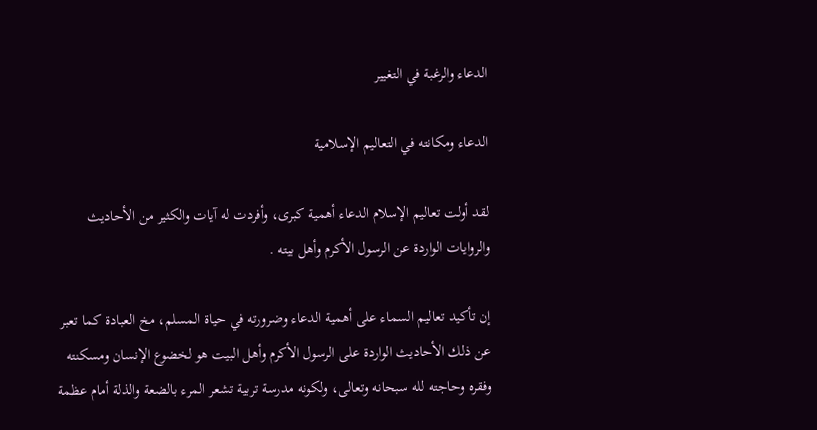الدعاء والرغبة في التغيير

الدعاء ومكانته في التعاليم الإسلامية

لقد أولت تعاليم الإسلام الدعاء أهمية كبرى، وأفردت له آيات والكثير من الأحاديث والروايات الواردة عن الرسول الأكرم وأهل بيته .

إن تأكيد تعاليم السماء على أهمية الدعاء وضرورته في حياة المسلم، مخ العبادة كما تعبر عن ذلك الأحاديث الواردة على الرسول الأكرم وأهل البيت هو لخضوع الإنسان ومسكنته وفقره وحاجته لله سبحانه وتعالى، ولكونه مدرسة تربية تشعر المرء بالضعة والذلة أمام عظمة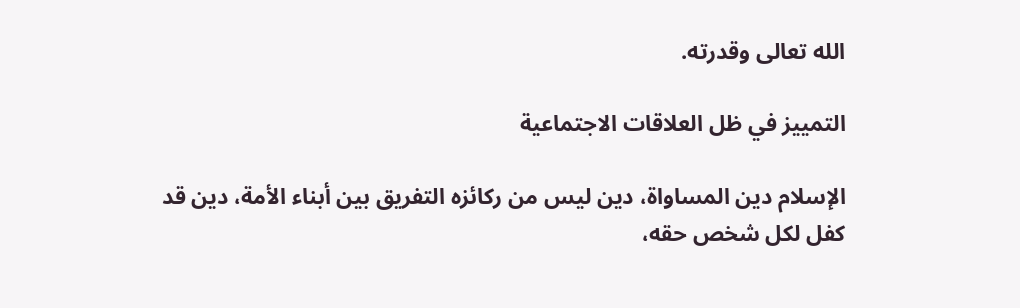الله تعالى وقدرته.

التمييز في ظل العلاقات الاجتماعية

الإسلام دين المساواة، دين ليس من ركائزه التفريق بين أبناء الأمة، دين قد كفل لكل شخص حقه،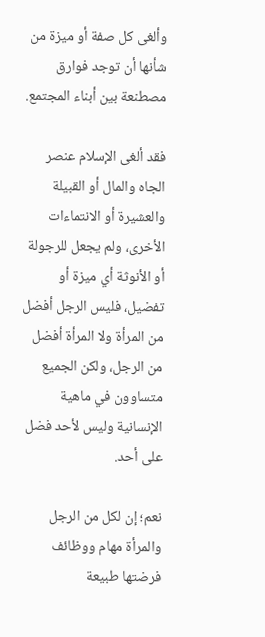وألغى كل صفة أو ميزة من شأنها أن توجد فوارق مصطنعة بين أبناء المجتمع.

فقد ألغى الإسلام عنصر الجاه والمال أو القبيلة والعشيرة أو الانتماءات الأخرى، ولم يجعل للرجولة أو الأنوثة أي ميزة أو تفضيل، فليس الرجل أفضل من المرأة ولا المرأة أفضل من الرجل، ولكن الجميع متساوون في ماهية الإنسانية وليس لأحد فضل على أحد.

نعم؛ إن لكل من الرجل والمرأة مهام ووظائف فرضتها طبيعة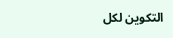التكوين لكل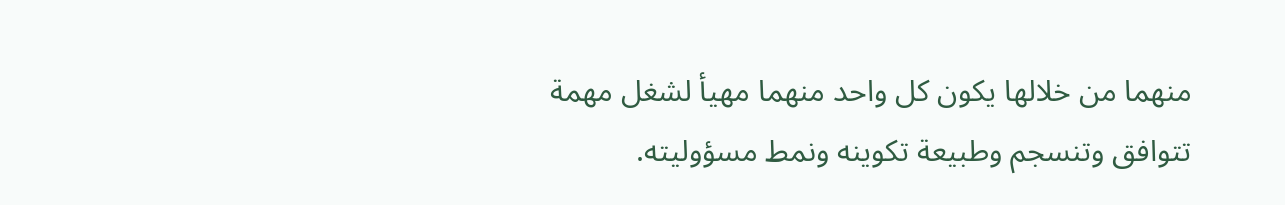منهما من خلالها يكون كل واحد منهما مهيأ لشغل مهمة تتوافق وتنسجم وطبيعة تكوينه ونمط مسؤوليته.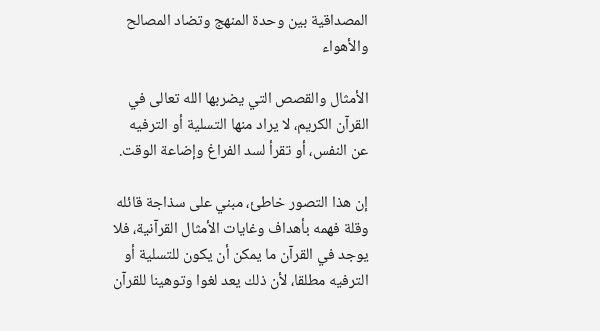المصداقية بين وحدة المنهج وتضاد المصالح والأهواء

الأمثال والقصص التي يضربها الله تعالى في القرآن الكريم، لا يراد منها التسلية أو الترفيه عن النفس، أو تقرأ لسد الفراغ وإضاعة الوقت.

إن هذا التصور خاطئ، مبني على سذاجة قائله وقلة فهمه بأهداف وغايات الأمثال القرآنية، فلا يوجد في القرآن ما يمكن أن يكون للتسلية أو الترفيه مطلقا، لأن ذلك يعد لغوا وتوهينا للقرآن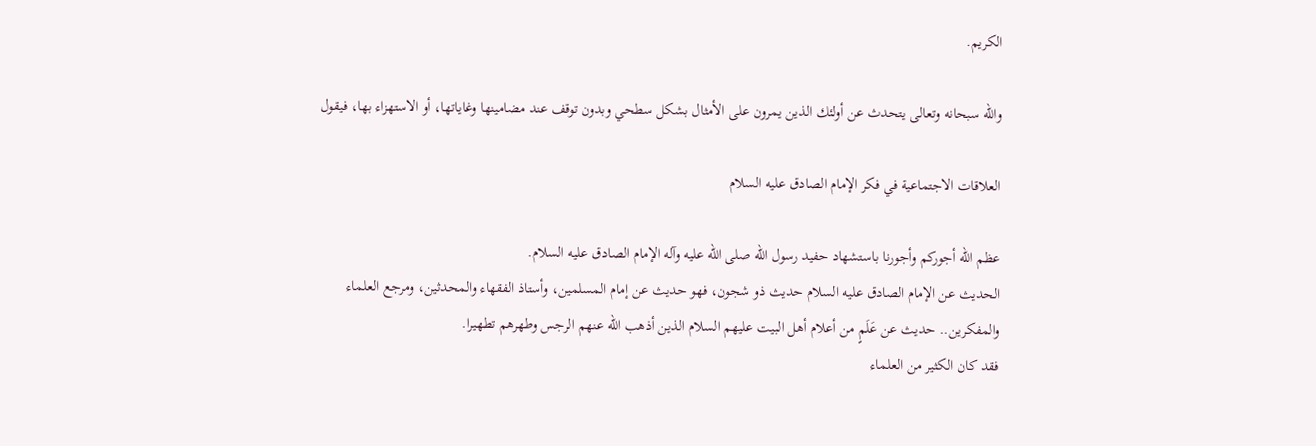الكريم.

والله سبحانه وتعالى يتحدث عن أولئك الذين يمرون على الأمثال بشكل سطحي وبدون توقف عند مضامينها وغاياتها، أو الاستهزاء بها، فيقول

العلاقات الاجتماعية في فكر الإمام الصادق عليه السلام

عظم الله أجوركم وأجورنا باستشهاد حفيد رسول الله صلى الله عليه وآله الإمام الصادق عليه السلام.
الحديث عن الإمام الصادق عليه السلام حديث ذو شجون، فهو حديث عن إمام المسلمين، وأستاذ الفقهاء والمحدثين، ومرجع العلماء والمفكرين.. حديث عن عَلَمٍ من أعلام أهل البيت عليهم السلام الذين أذهب الله عنهم الرجس وطهرهم تطهيرا.
فقد كان الكثير من العلماء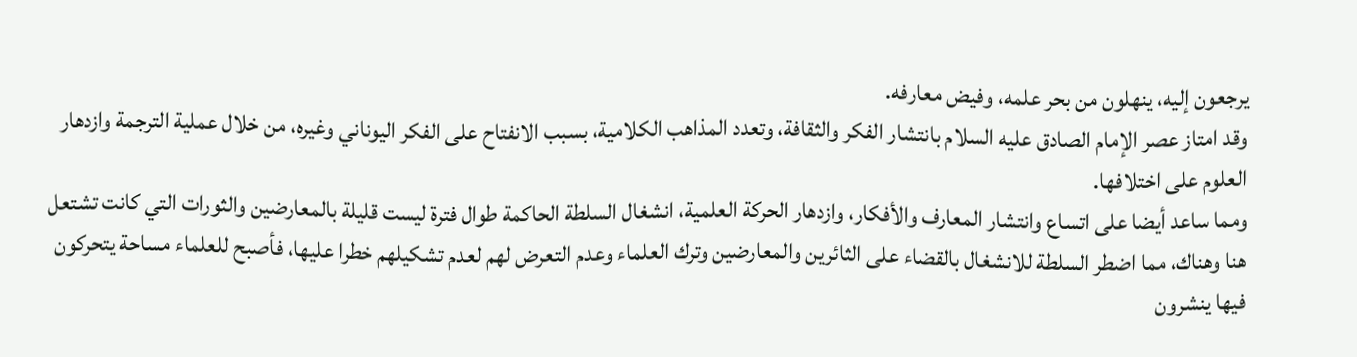يرجعون إليه، ينهلون من بحر علمه، وفيض معارفه.
وقد امتاز عصر الإمام الصادق عليه السلام بانتشار الفكر والثقافة، وتعدد المذاهب الكلامية، بسبب الانفتاح على الفكر اليوناني وغيره، من خلال عملية الترجمة وازدهار العلوم على اختلافها.
ومما ساعد أيضا على اتساع وانتشار المعارف والأفكار، وازدهار الحركة العلمية، انشغال السلطة الحاكمة طوال فترة ليست قليلة بالمعارضين والثورات التي كانت تشتعل هنا وهناك، مما اضطر السلطة للانشغال بالقضاء على الثائرين والمعارضين وترك العلماء وعدم التعرض لهم لعدم تشكيلهم خطرا عليها، فأصبح للعلماء مساحة يتحركون فيها ينشرون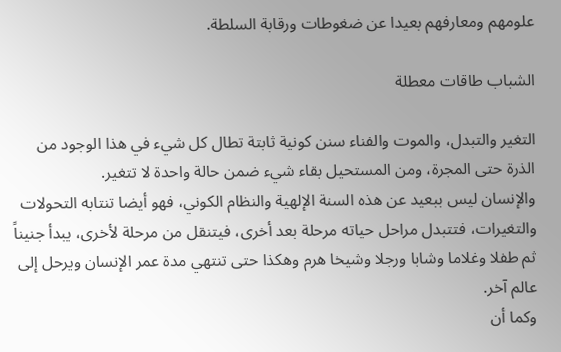علومهم ومعارفهم بعيدا عن ضغوطات ورقابة السلطة.

الشباب طاقات معطلة

التغير والتبدل، والموت والفناء سنن كونية ثابتة تطال كل شيء في هذا الوجود من الذرة حتى المجرة، ومن المستحيل بقاء شيء ضمن حالة واحدة لا تتغير.
والإنسان ليس ببعيد عن هذه السنة الإلهية والنظام الكوني، فهو أيضا تنتابه التحولات والتغيرات، فتتبدل مراحل حياته مرحلة بعد أخرى، فيتنقل من مرحلة لأخرى، يبدأ جنيناً ثم طفلا وغلاما وشابا ورجلا وشيخا هرم وهكذا حتى تنتهي مدة عمر الإنسان ويرحل إلى عالم آخر.
وكما أن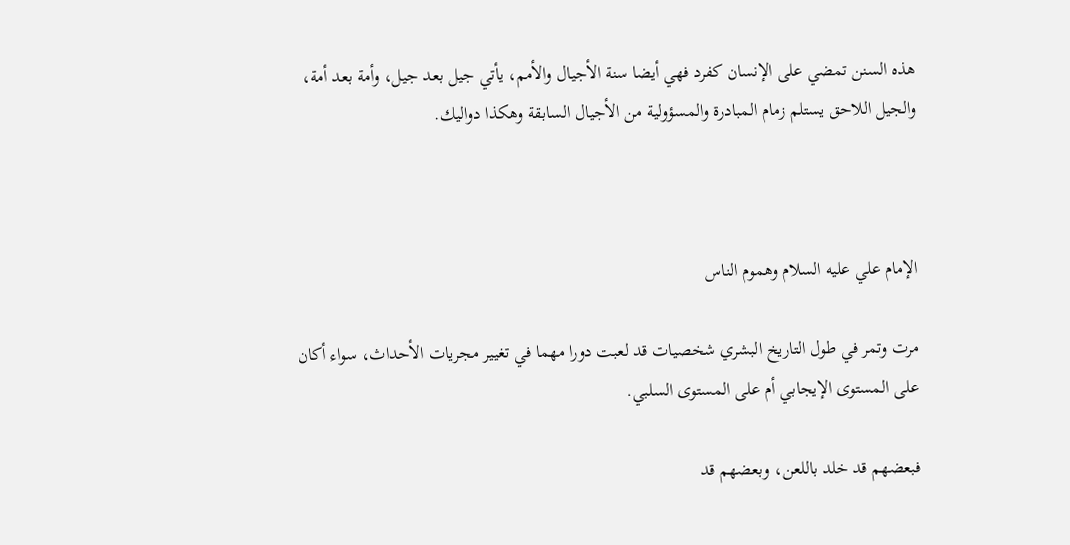هذه السنن تمضي على الإنسان كفرد فهي أيضا سنة الأجيال والأمم، يأتي جيل بعد جيل، وأمة بعد أمة، والجيل اللاحق يستلم زمام المبادرة والمسؤولية من الأجيال السابقة وهكذا دواليك.



الإمام علي عليه السلام وهموم الناس

مرت وتمر في طول التاريخ البشري شخصيات قد لعبت دورا مهما في تغيير مجريات الأحداث، سواء أكان على المستوى الإيجابي أم على المستوى السلبي.

فبعضهم قد خلد باللعن، وبعضهم قد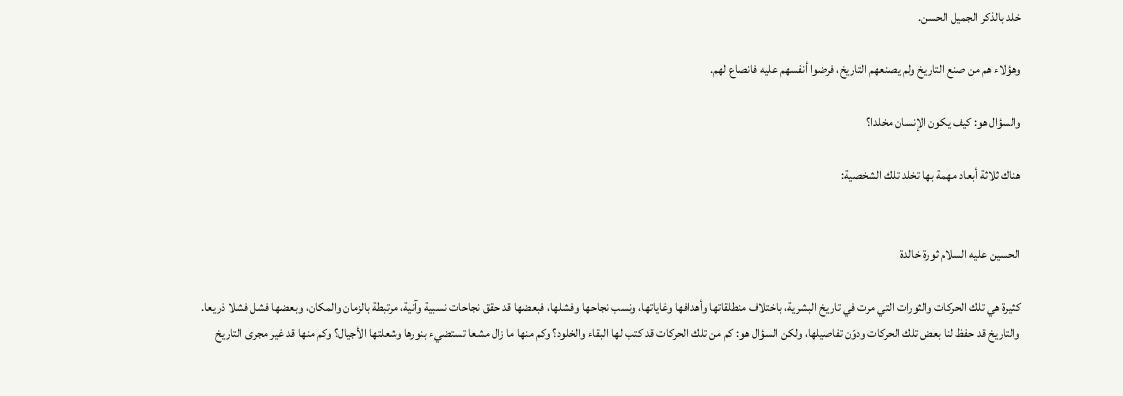خلد بالذكر الجميل الحسن.

وهؤلاء هم من صنع التاريخ ولم يصنعهم التاريخ، فرضوا أنفسهم عليه فانصاع لهم.

والسؤال هو: كيف يكون الإنسان مخلدا؟

هناك ثلاثة أبعاد مهمة بها تخلد تلك الشخصية:


الحسين عليه السلام ثورة خالدة

كثيرة هي تلك الحركات والثورات التي مرت في تاريخ البشرية، باختلاف منطلقاتها وأهدافها وغاياتها، ونسب نجاحها وفشلها، فبعضها قد حقق نجاحات نسبية وآنية، مرتبطة بالزمان والمكان، وبعضها فشل فشلا ذريعا.
والتاريخ قد حفظ لنا بعض تلك الحركات ودوّن تفاصيلها، ولكن السؤال هو: كم من تلك الحركات قد كتب لها البقاء والخلود؟ وكم منها ما زال مشعا تستضيء بنورها وشعلتها الأجيال؟ وكم منها قد غير مجرى التاريخ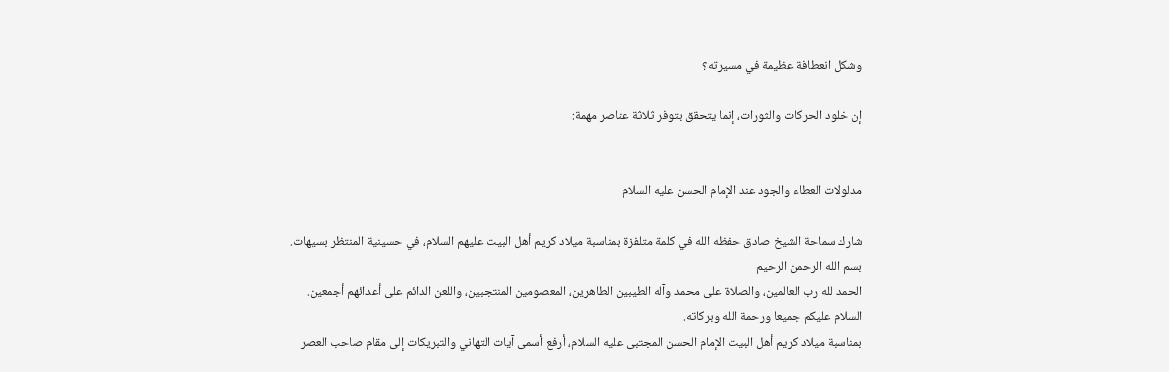وشكل انعطافة عظيمة في مسيرته؟

إن خلود الحركات والثورات، إنما يتحقق بتوفر ثلاثة عناصر مهمة:


مدلولات العطاء والجود عند الإمام الحسن عليه السلام

شارك سماحة الشيخ صادق حفظه الله في كلمة متلفزة بمناسبة ميلاد كريم أهل البيت عليهم السلام، في حسينية المنتظر بسيهات.
بسم الله الرحمن الرحيم
الحمد لله رب العالمين، والصلاة على محمد وآله الطيبين الطاهرين، المعصومين المنتجبين، واللعن الدائم على أعدائهم أجمعين.
السلام عليكم جميعا ورحمة الله وبركاته.
بمناسبة ميلاد كريم أهل البيت الإمام الحسن المجتبى عليه السلام، أرفع أسمى آيات التهاني والتبريكات إلى مقام صاحب العصر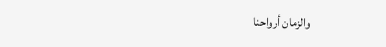والزمان أرواحنا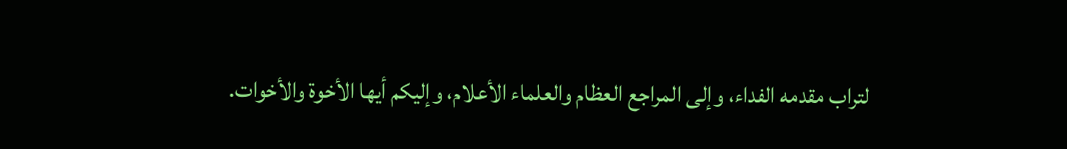لتراب مقدمه الفداء، وإلى المراجع العظام والعلماء الأعلام، وإليكم أيها الأخوة والأخوات.